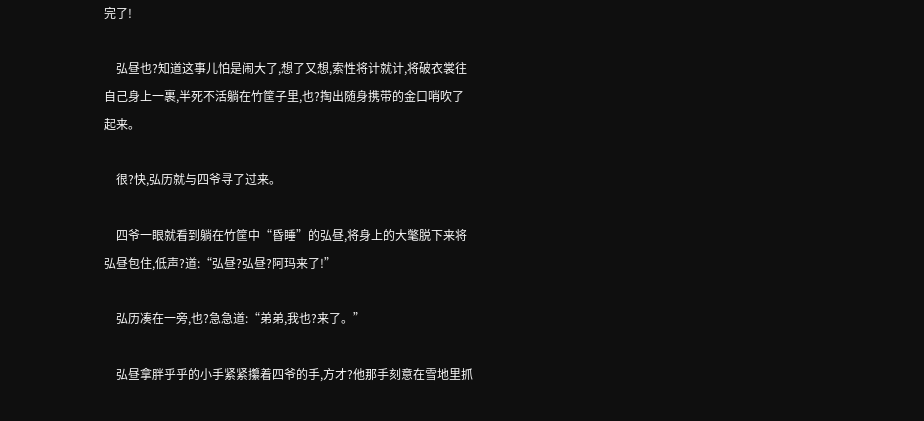完了!

    弘昼也?知道这事儿怕是闹大了,想了又想,索性将计就计,将破衣裳往自己身上一裹,半死不活躺在竹筐子里,也?掏出随身携带的金口哨吹了起来。

    很?快,弘历就与四爷寻了过来。

    四爷一眼就看到躺在竹筐中“昏睡”的弘昼,将身上的大氅脱下来将弘昼包住,低声?道:“弘昼?弘昼?阿玛来了!”

    弘历凑在一旁,也?急急道:“弟弟,我也?来了。”

    弘昼拿胖乎乎的小手紧紧攥着四爷的手,方才?他那手刻意在雪地里抓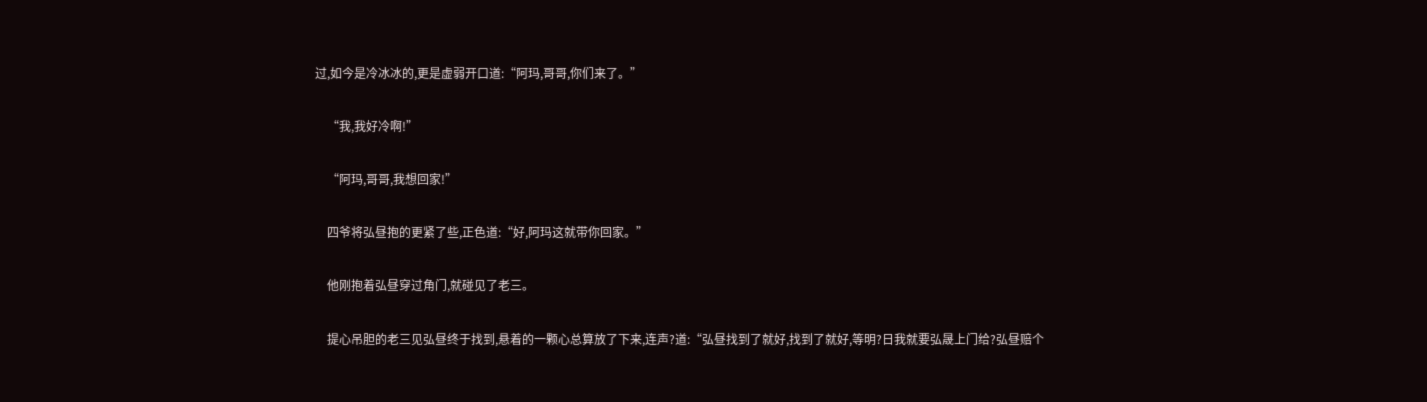过,如今是冷冰冰的,更是虚弱开口道:“阿玛,哥哥,你们来了。”

    “我,我好冷啊!”

    “阿玛,哥哥,我想回家!”

    四爷将弘昼抱的更紧了些,正色道:“好,阿玛这就带你回家。”

    他刚抱着弘昼穿过角门,就碰见了老三。

    提心吊胆的老三见弘昼终于找到,悬着的一颗心总算放了下来,连声?道:“弘昼找到了就好,找到了就好,等明?日我就要弘晟上门给?弘昼赔个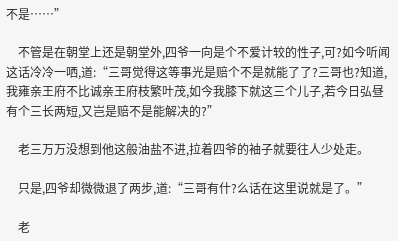不是……”

    不管是在朝堂上还是朝堂外,四爷一向是个不爱计较的性子,可?如今听闻这话冷冷一哂,道:“三哥觉得这等事光是赔个不是就能了了?三哥也?知道,我雍亲王府不比诚亲王府枝繁叶茂,如今我膝下就这三个儿子,若今日弘昼有个三长两短,又岂是赔不是能解决的?”

    老三万万没想到他这般油盐不进,拉着四爷的袖子就要往人少处走。

    只是,四爷却微微退了两步,道:“三哥有什?么话在这里说就是了。”

    老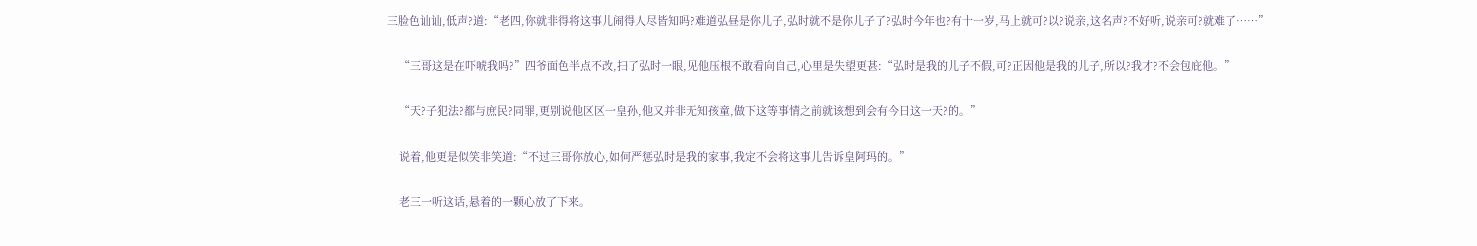三脸色讪讪,低声?道:“老四,你就非得将这事儿闹得人尽皆知吗?难道弘昼是你儿子,弘时就不是你儿子了?弘时今年也?有十一岁,马上就可?以?说亲,这名声?不好听,说亲可?就难了……”

    “三哥这是在吓唬我吗?”四爷面色半点不改,扫了弘时一眼,见他压根不敢看向自己,心里是失望更甚:“弘时是我的儿子不假,可?正因他是我的儿子,所以?我才?不会包庇他。”

    “天?子犯法?都与庶民?同罪,更别说他区区一皇孙,他又并非无知孩童,做下这等事情之前就该想到会有今日这一天?的。”

    说着,他更是似笑非笑道:“不过三哥你放心,如何严惩弘时是我的家事,我定不会将这事儿告诉皇阿玛的。”

    老三一听这话,悬着的一颗心放了下来。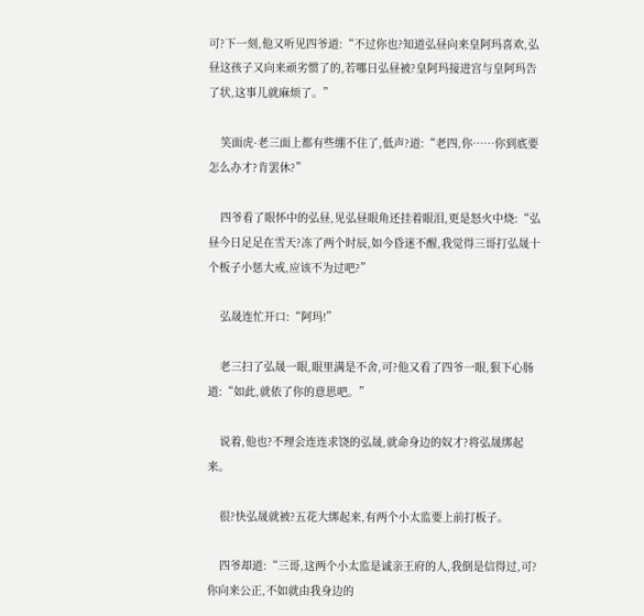可?下一刻,他又听见四爷道:“不过你也?知道弘昼向来皇阿玛喜欢,弘昼这孩子又向来顽劣惯了的,若哪日弘昼被?皇阿玛接进宫与皇阿玛告了状,这事儿就麻烦了。”

    笑面虎·老三面上都有些绷不住了,低声?道:“老四,你……你到底要怎么办才?肯罢休?”

    四爷看了眼怀中的弘昼,见弘昼眼角还挂着眼泪,更是怒火中烧:“弘昼今日足足在雪天?冻了两个时辰,如今昏迷不醒,我觉得三哥打弘晟十个板子小惩大戒,应该不为过吧?”

    弘晟连忙开口:“阿玛!”

    老三扫了弘晟一眼,眼里满是不舍,可?他又看了四爷一眼,狠下心肠道:“如此,就依了你的意思吧。”

    说着,他也?不理会连连求饶的弘晟,就命身边的奴才?将弘晟绑起来。

    很?快弘晟就被?五花大绑起来,有两个小太监要上前打板子。

    四爷却道:“三哥,这两个小太监是诚亲王府的人,我倒是信得过,可?你向来公正,不如就由我身边的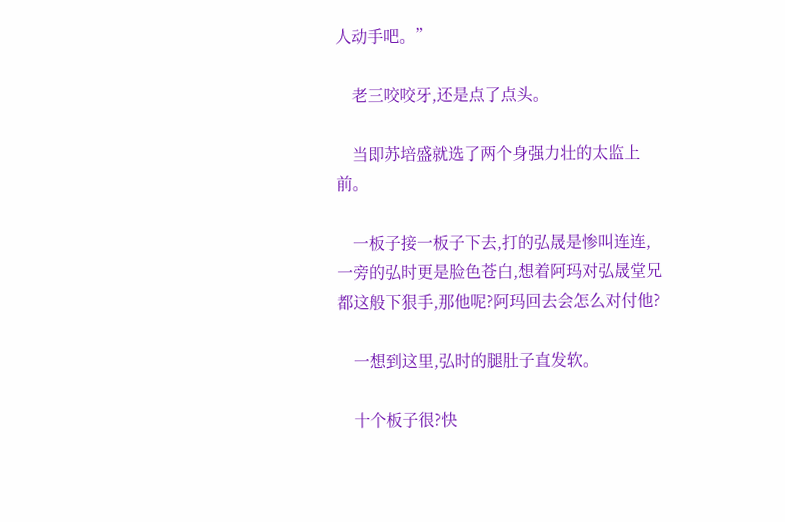人动手吧。”

    老三咬咬牙,还是点了点头。

    当即苏培盛就选了两个身强力壮的太监上前。

    一板子接一板子下去,打的弘晟是惨叫连连,一旁的弘时更是脸色苍白,想着阿玛对弘晟堂兄都这般下狠手,那他呢?阿玛回去会怎么对付他?

    一想到这里,弘时的腿肚子直发软。

    十个板子很?快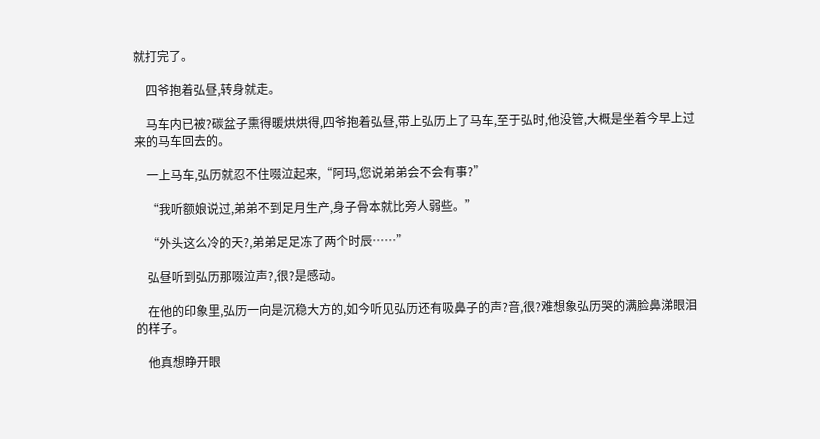就打完了。

    四爷抱着弘昼,转身就走。

    马车内已被?碳盆子熏得暖烘烘得,四爷抱着弘昼,带上弘历上了马车,至于弘时,他没管,大概是坐着今早上过来的马车回去的。

    一上马车,弘历就忍不住啜泣起来,“阿玛,您说弟弟会不会有事?”

    “我听额娘说过,弟弟不到足月生产,身子骨本就比旁人弱些。”

    “外头这么冷的天?,弟弟足足冻了两个时辰……”

    弘昼听到弘历那啜泣声?,很?是感动。

    在他的印象里,弘历一向是沉稳大方的,如今听见弘历还有吸鼻子的声?音,很?难想象弘历哭的满脸鼻涕眼泪的样子。

    他真想睁开眼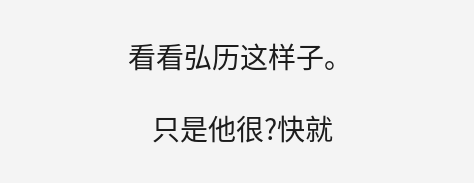看看弘历这样子。

    只是他很?快就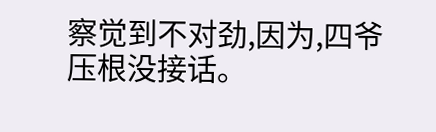察觉到不对劲,因为,四爷压根没接话。